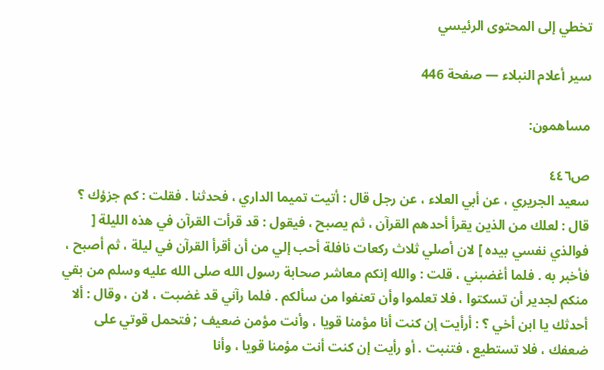تخطي إلى المحتوى الرئيسي

سير أعلام النبلاء — صفحة 446

مساهمون:

ص٤٤٦
سعيد الجريري ، عن أبي العلاء ، عن رجل قال : أتيت تميما الداري ، فحدثنا . فقلت : كم جزؤك ؟ قال : لعلك من الذين يقرأ أحدهم القرآن ، ثم يصبح ، فيقول : قد قرأت القرآن في هذه الليلة [ فوالذي نفسي بيده ] لان أصلي ثلاث ركعات نافلة أحب إلي من أن أقرأ القرآن في ليلة ، ثم أصبح ، فأخبر به . فلما أغضبني ، قلت : والله إنكم معاشر صحابة رسول الله صلى الله عليه وسلم من بقي منكم لجدير أن تسكتوا ، فلا تعلموا وأن تعنفوا من سألكم . فلما رآني قد غضبت ، لان ، وقال : ألا أحدثك يا ابن أخي ؟ : أرأيت إن كنت أنا مؤمنا قويا ، وأنت مؤمن ضعيف ; فتحمل قوتي على ضعفك ، فلا تستطيع ، فتنبت . أو رأيت إن كنت أنت مؤمنا قويا ، وأنا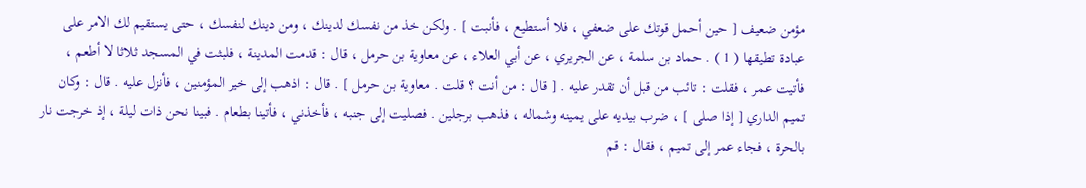مؤمن ضعيف [ حين أحمل قوتك على ضعفي ، فلا أستطيع ، فأنبت ] . ولكن خذ من نفسك لدينك ، ومن دينك لنفسك ، حتى يستقيم لك الامر على عبادة تطيقها ( 1 ) . حماد بن سلمة ، عن الجريري ، عن أبي العلاء ، عن معاوية بن حرمل ، قال : قدمت المدينة ، فلبثت في المسجد ثلاثا لا أطعم ، فأتيت عمر ، فقلت : تائب من قبل أن تقدر عليه . [ قال : من أنت ؟ قلت . معاوية بن حرمل ] . قال : اذهب إلى خير المؤمنين ، فأنزل عليه . قال : وكان تميم الداري [ إذا صلى ] ، ضرب بيديه على يمينه وشماله ، فذهب برجلين . فصليت إلى جنبه ، فأخذني ، فأتينا بطعام . فبينا نحن ذات ليلة ، إذ خرجت نار بالحرة ، فجاء عمر إلى تميم ، فقال : قم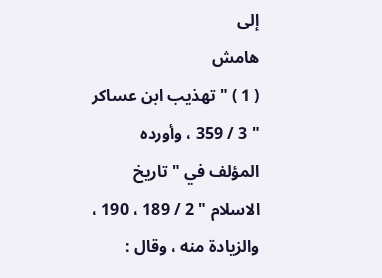إلى
هامش
( 1 ) " تهذيب ابن عساكر " 3 / 359 ، وأورده المؤلف في " تاريخ الاسلام " 2 / 189 ، 190 ، والزيادة منه ، وقال :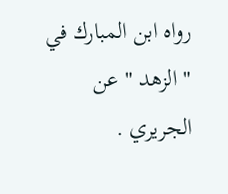رواه ابن المبارك في " الزهد " عن الجريري .